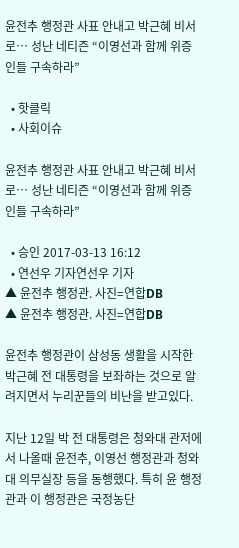윤전추 행정관 사표 안내고 박근혜 비서로… 성난 네티즌 “이영선과 함께 위증인들 구속하라”

  • 핫클릭
  • 사회이슈

윤전추 행정관 사표 안내고 박근혜 비서로… 성난 네티즌 “이영선과 함께 위증인들 구속하라”

  • 승인 2017-03-13 16:12
  • 연선우 기자연선우 기자
▲ 윤전추 행정관. 사진=연합DB
▲ 윤전추 행정관. 사진=연합DB

윤전추 행정관이 삼성동 생활을 시작한 박근혜 전 대통령을 보좌하는 것으로 알려지면서 누리꾼들의 비난을 받고있다.

지난 12일 박 전 대통령은 청와대 관저에서 나올때 윤전추, 이영선 행정관과 청와대 의무실장 등을 동행했다. 특히 윤 행정관과 이 행정관은 국정농단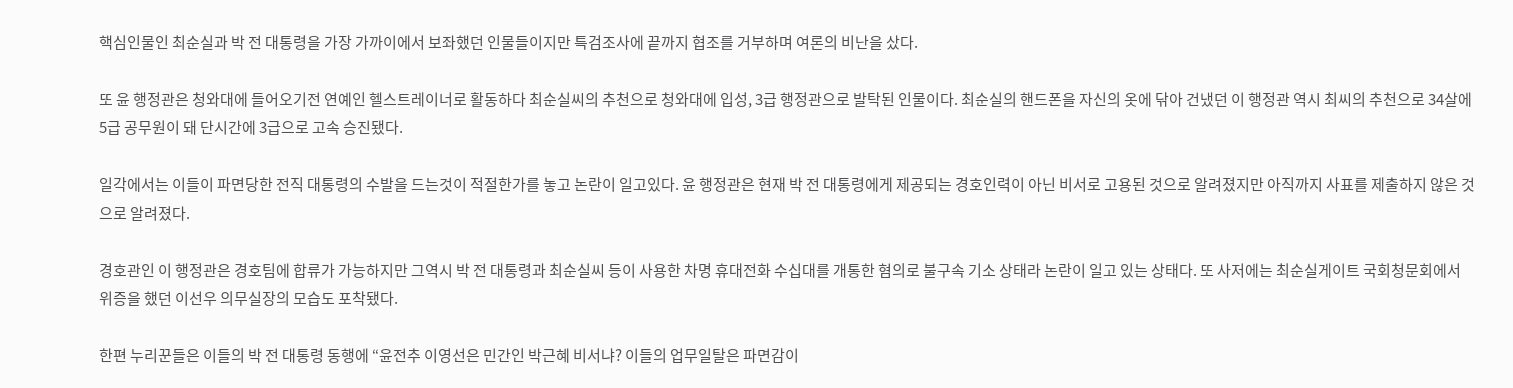핵심인물인 최순실과 박 전 대통령을 가장 가까이에서 보좌했던 인물들이지만 특검조사에 끝까지 협조를 거부하며 여론의 비난을 샀다.

또 윤 행정관은 청와대에 들어오기전 연예인 헬스트레이너로 활동하다 최순실씨의 추천으로 청와대에 입성, 3급 행정관으로 발탁된 인물이다. 최순실의 핸드폰을 자신의 옷에 닦아 건냈던 이 행정관 역시 최씨의 추천으로 34살에 5급 공무원이 돼 단시간에 3급으로 고속 승진됐다.

일각에서는 이들이 파면당한 전직 대통령의 수발을 드는것이 적절한가를 놓고 논란이 일고있다. 윤 행정관은 현재 박 전 대통령에게 제공되는 경호인력이 아닌 비서로 고용된 것으로 알려졌지만 아직까지 사표를 제출하지 않은 것으로 알려졌다.

경호관인 이 행정관은 경호팀에 합류가 가능하지만 그역시 박 전 대통령과 최순실씨 등이 사용한 차명 휴대전화 수십대를 개통한 혐의로 불구속 기소 상태라 논란이 일고 있는 상태다. 또 사저에는 최순실게이트 국회청문회에서 위증을 했던 이선우 의무실장의 모습도 포착됐다.

한편 누리꾼들은 이들의 박 전 대통령 동행에 “윤전추 이영선은 민간인 박근혜 비서냐? 이들의 업무일탈은 파면감이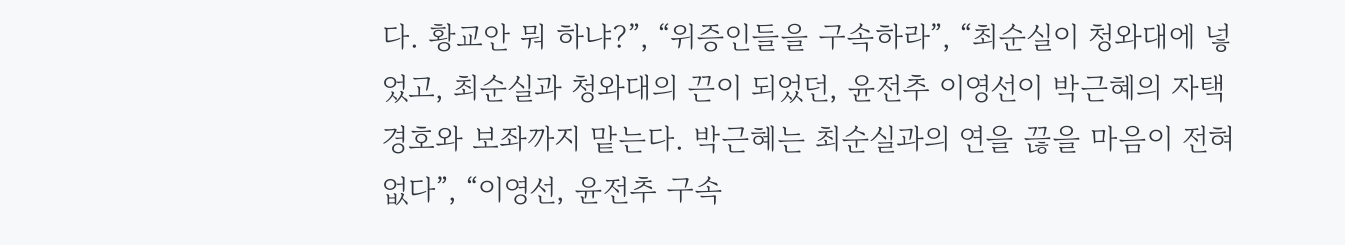다. 황교안 뭐 하냐?”, “위증인들을 구속하라”, “최순실이 청와대에 넣었고, 최순실과 청와대의 끈이 되었던, 윤전추 이영선이 박근혜의 자택 경호와 보좌까지 맡는다. 박근혜는 최순실과의 연을 끊을 마음이 전혀 없다”, “이영선, 윤전추 구속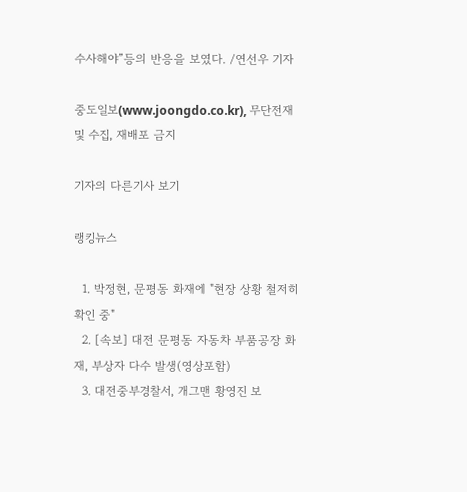수사해야”등의 반응을 보였다. /연선우 기자

중도일보(www.joongdo.co.kr), 무단전재 및 수집, 재배포 금지

기자의 다른기사 보기

랭킹뉴스

  1. 박정현, 문평동 화재에 "현장 상황 철저히 확인 중"
  2. [속보] 대전 문평동 자동차 부품공장 화재, 부상자 다수 발생(영상포함)
  3. 대전중부경찰서, 개그맨 황영진 보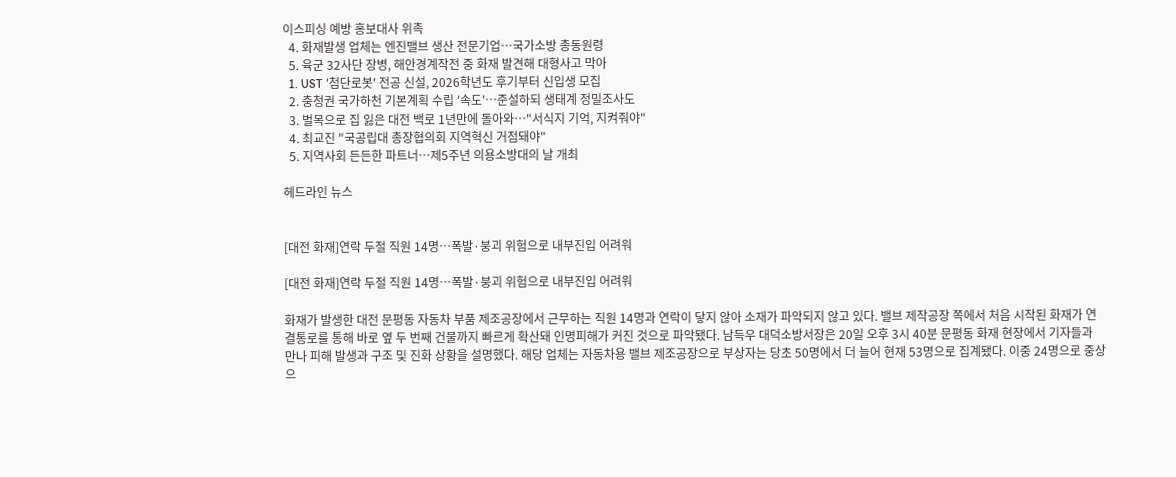이스피싱 예방 홍보대사 위촉
  4. 화재발생 업체는 엔진밸브 생산 전문기업…국가소방 총동원령
  5. 육군 32사단 장병, 해안경계작전 중 화재 발견해 대형사고 막아
  1. UST '첨단로봇' 전공 신설, 2026학년도 후기부터 신입생 모집
  2. 충청권 국가하천 기본계획 수립 '속도'…준설하되 생태계 정밀조사도
  3. 벌목으로 집 잃은 대전 백로 1년만에 돌아와…"서식지 기억, 지켜줘야"
  4. 최교진 "국공립대 총장협의회 지역혁신 거점돼야"
  5. 지역사회 든든한 파트너…제5주년 의용소방대의 날 개최

헤드라인 뉴스


[대전 화재]연락 두절 직원 14명…폭발·붕괴 위험으로 내부진입 어려워

[대전 화재]연락 두절 직원 14명…폭발·붕괴 위험으로 내부진입 어려워

화재가 발생한 대전 문평동 자동차 부품 제조공장에서 근무하는 직원 14명과 연락이 닿지 않아 소재가 파악되지 않고 있다. 밸브 제작공장 쪽에서 처음 시작된 화재가 연결통로를 통해 바로 옆 두 번째 건물까지 빠르게 확산돼 인명피해가 커진 것으로 파악됐다. 남득우 대덕소방서장은 20일 오후 3시 40분 문평동 화재 현장에서 기자들과 만나 피해 발생과 구조 및 진화 상황을 설명했다. 해당 업체는 자동차용 밸브 제조공장으로 부상자는 당초 50명에서 더 늘어 현재 53명으로 집계됐다. 이중 24명으로 중상으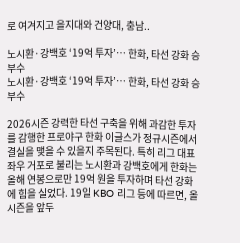로 여겨지고 을지대와 건양대, 충남..

노시환·강백호 ‘19억 투자’… 한화, 타선 강화 승부수
노시환·강백호 ‘19억 투자’… 한화, 타선 강화 승부수

2026시즌 강력한 타선 구축을 위해 과감한 투자를 감행한 프로야구 한화 이글스가 정규시즌에서 결실을 맺을 수 있을지 주목된다. 특히 리그 대표 좌우 거포로 불리는 노시환과 강백호에게 한화는 올해 연봉으로만 19억 원을 투자하며 타선 강화에 힘을 실었다. 19일 KBO 리그 등에 따르면, 올 시즌을 앞두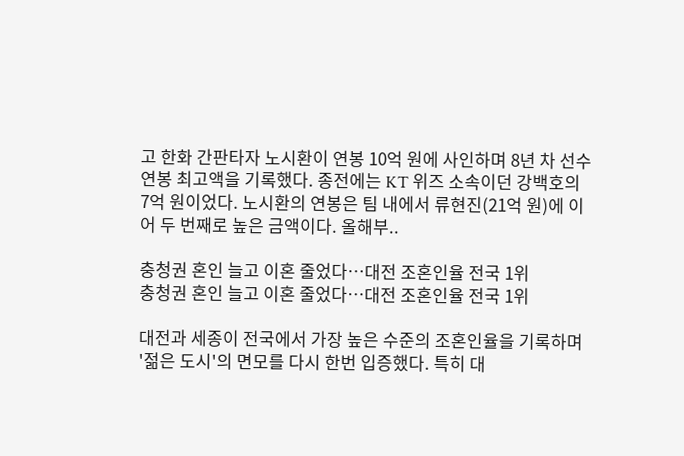고 한화 간판타자 노시환이 연봉 10억 원에 사인하며 8년 차 선수 연봉 최고액을 기록했다. 종전에는 KT 위즈 소속이던 강백호의 7억 원이었다. 노시환의 연봉은 팀 내에서 류현진(21억 원)에 이어 두 번째로 높은 금액이다. 올해부..

충청권 혼인 늘고 이혼 줄었다…대전 조혼인율 전국 1위
충청권 혼인 늘고 이혼 줄었다…대전 조혼인율 전국 1위

대전과 세종이 전국에서 가장 높은 수준의 조혼인율을 기록하며 '젊은 도시'의 면모를 다시 한번 입증했다. 특히 대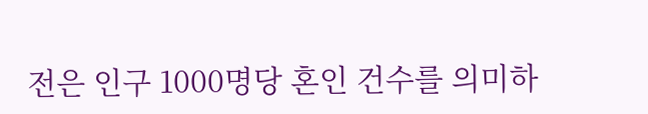전은 인구 1000명당 혼인 건수를 의미하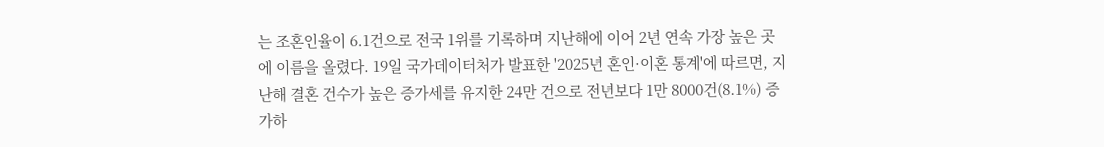는 조혼인율이 6.1건으로 전국 1위를 기록하며 지난해에 이어 2년 연속 가장 높은 곳에 이름을 올렸다. 19일 국가데이터처가 발표한 '2025년 혼인·이혼 통계'에 따르면, 지난해 결혼 건수가 높은 증가세를 유지한 24만 건으로 전년보다 1만 8000건(8.1%) 증가하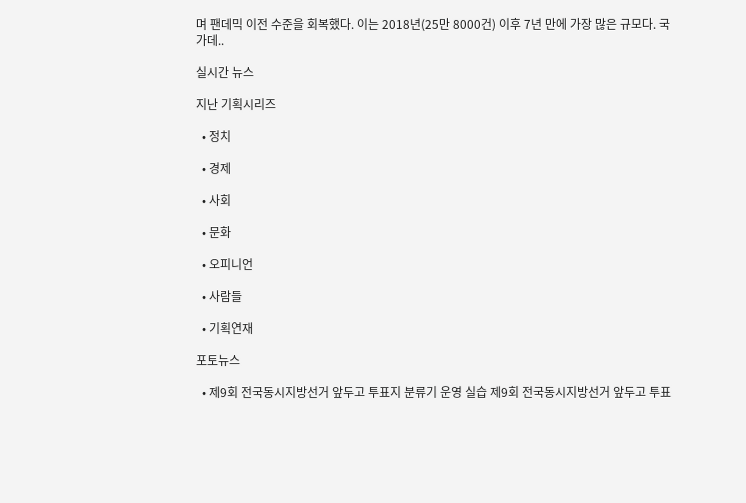며 팬데믹 이전 수준을 회복했다. 이는 2018년(25만 8000건) 이후 7년 만에 가장 많은 규모다. 국가데..

실시간 뉴스

지난 기획시리즈

  • 정치

  • 경제

  • 사회

  • 문화

  • 오피니언

  • 사람들

  • 기획연재

포토뉴스

  • 제9회 전국동시지방선거 앞두고 투표지 분류기 운영 실습 제9회 전국동시지방선거 앞두고 투표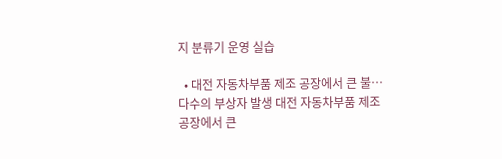지 분류기 운영 실습

  • 대전 자동차부품 제조 공장에서 큰 불…다수의 부상자 발생 대전 자동차부품 제조 공장에서 큰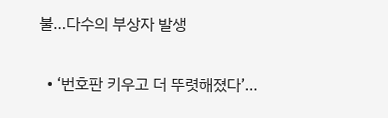불…다수의 부상자 발생

  • ‘번호판 키우고 더 뚜렷해졌다’…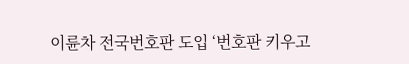이륜차 전국번호판 도입 ‘번호판 키우고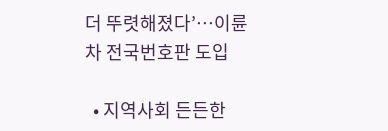더 뚜렷해졌다’…이륜차 전국번호판 도입

  • 지역사회 든든한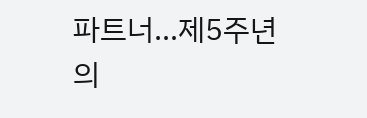파트너…제5주년 의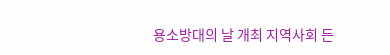용소방대의 날 개최 지역사회 든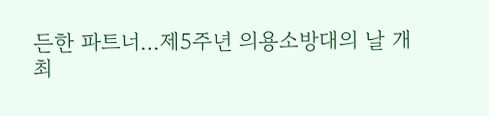든한 파트너…제5주년 의용소방대의 날 개최